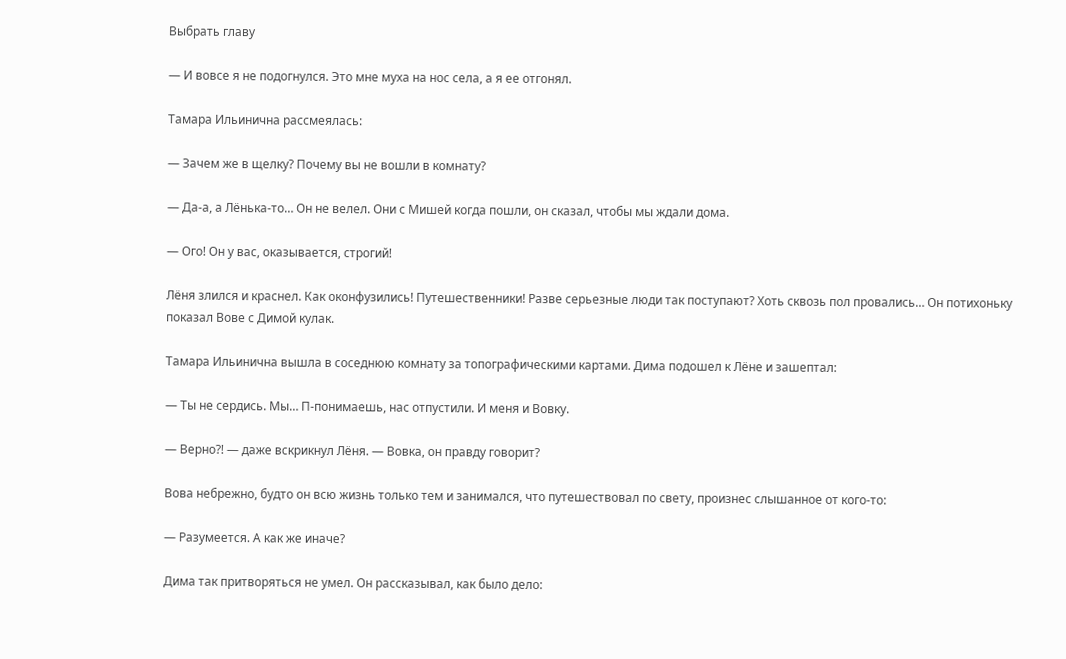Выбрать главу

— И вовсе я не подогнулся. Это мне муха на нос села, а я ее отгонял.

Тамара Ильинична рассмеялась:

— Зачем же в щелку? Почему вы не вошли в комнату?

— Да-а, а Лёнька-то… Он не велел. Они с Мишей когда пошли, он сказал, чтобы мы ждали дома.

— Ого! Он у вас, оказывается, строгий!

Лёня злился и краснел. Как оконфузились! Путешественники! Разве серьезные люди так поступают? Хоть сквозь пол провались… Он потихоньку показал Вове с Димой кулак.

Тамара Ильинична вышла в соседнюю комнату за топографическими картами. Дима подошел к Лёне и зашептал:

— Ты не сердись. Мы… П-понимаешь, нас отпустили. И меня и Вовку.

— Верно?! — даже вскрикнул Лёня. — Вовка, он правду говорит?

Вова небрежно, будто он всю жизнь только тем и занимался, что путешествовал по свету, произнес слышанное от кого-то:

— Разумеется. А как же иначе?

Дима так притворяться не умел. Он рассказывал, как было дело: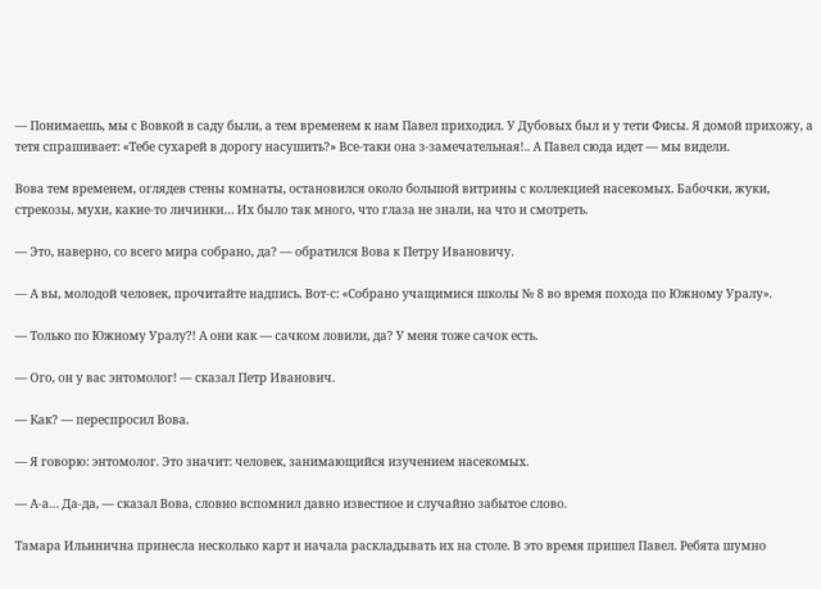— Понимаешь, мы с Вовкой в саду были, а тем временем к нам Павел приходил. У Дубовых был и у тети Фисы. Я домой прихожу, а тетя спрашивает: «Тебе сухарей в дорогу насушить?» Все-таки она з-замечательная!.. А Павел сюда идет — мы видели.

Вова тем временем, оглядев стены комнаты, остановился около большой витрины с коллекцией насекомых. Бабочки, жуки, стрекозы, мухи, какие-то личинки… Их было так много, что глаза не знали, на что и смотреть.

— Это, наверно, со всего мира собрано, да? — обратился Вова к Петру Ивановичу.

— А вы, молодой человек, прочитайте надпись. Вот-с: «Собрано учащимися школы № 8 во время похода по Южному Уралу».

— Только по Южному Уралу?! А они как — сачком ловили, да? У меня тоже сачок есть.

— Ого, он у вас энтомолог! — сказал Петр Иванович.

— Как? — переспросил Вова.

— Я говорю: энтомолог. Это значит: человек, занимающийся изучением насекомых.

— А-а… Да-да, — сказал Вова, словно вспомнил давно известное и случайно забытое слово.

Тамара Ильинична принесла несколько карт и начала раскладывать их на столе. В это время пришел Павел. Ребята шумно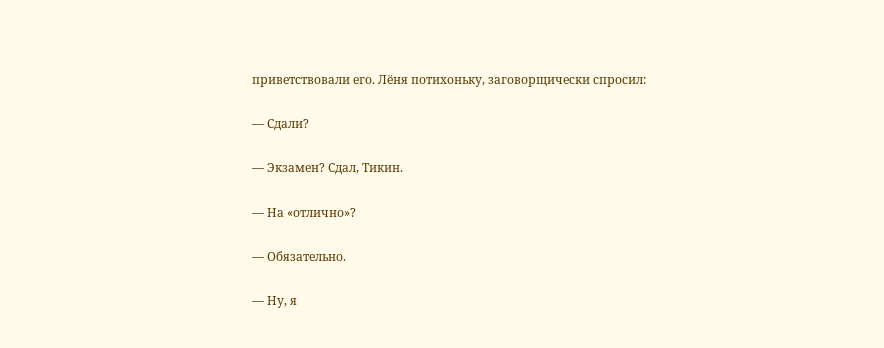приветствовали его. Лёня потихоньку, заговорщически спросил:

— Сдали?

— Экзамен? Сдал, Тикин.

— На «отлично»?

— Обязательно.

— Ну, я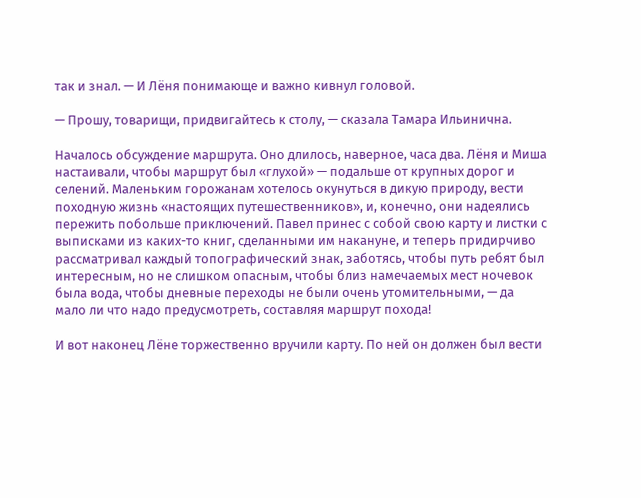так и знал. — И Лёня понимающе и важно кивнул головой.

— Прошу, товарищи, придвигайтесь к столу, — сказала Тамара Ильинична.

Началось обсуждение маршрута. Оно длилось, наверное, часа два. Лёня и Миша настаивали, чтобы маршрут был «глухой» — подальше от крупных дорог и селений. Маленьким горожанам хотелось окунуться в дикую природу, вести походную жизнь «настоящих путешественников», и, конечно, они надеялись пережить побольше приключений. Павел принес с собой свою карту и листки с выписками из каких-то книг, сделанными им накануне, и теперь придирчиво рассматривал каждый топографический знак, заботясь, чтобы путь ребят был интересным, но не слишком опасным, чтобы близ намечаемых мест ночевок была вода, чтобы дневные переходы не были очень утомительными, — да мало ли что надо предусмотреть, составляя маршрут похода!

И вот наконец Лёне торжественно вручили карту. По ней он должен был вести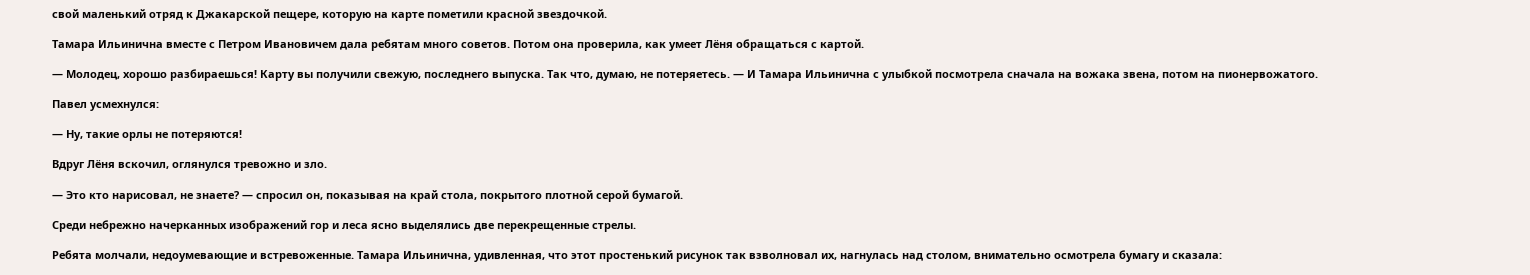свой маленький отряд к Джакарской пещере, которую на карте пометили красной звездочкой.

Тамара Ильинична вместе с Петром Ивановичем дала ребятам много советов. Потом она проверила, как умеет Лёня обращаться с картой.

— Молодец, хорошо разбираешься! Карту вы получили свежую, последнего выпуска. Так что, думаю, не потеряетесь. — И Тамара Ильинична с улыбкой посмотрела сначала на вожака звена, потом на пионервожатого.

Павел усмехнулся:

— Ну, такие орлы не потеряются!

Вдруг Лёня вскочил, оглянулся тревожно и зло.

— Это кто нарисовал, не знаете? — спросил он, показывая на край стола, покрытого плотной серой бумагой.

Среди небрежно начерканных изображений гор и леса ясно выделялись две перекрещенные стрелы.

Ребята молчали, недоумевающие и встревоженные. Тамара Ильинична, удивленная, что этот простенький рисунок так взволновал их, нагнулась над столом, внимательно осмотрела бумагу и сказала: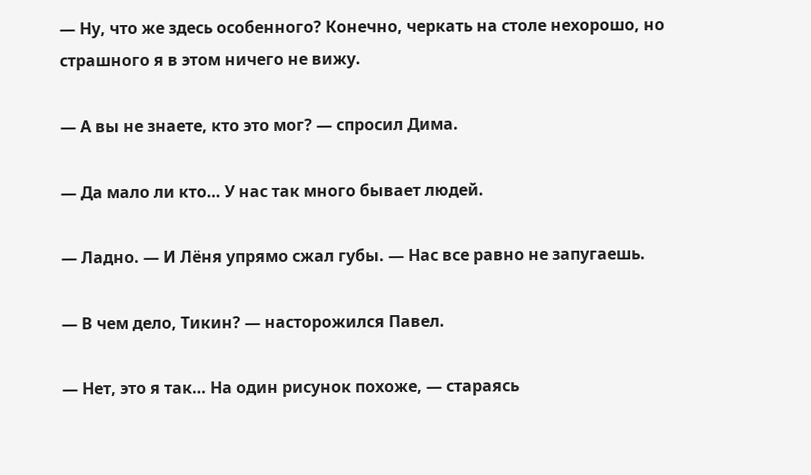— Ну, что же здесь особенного? Конечно, черкать на столе нехорошо, но страшного я в этом ничего не вижу.

— А вы не знаете, кто это мог? — спросил Дима.

— Да мало ли кто… У нас так много бывает людей.

— Ладно. — И Лёня упрямо сжал губы. — Нас все равно не запугаешь.

— В чем дело, Тикин? — насторожился Павел.

— Нет, это я так… На один рисунок похоже, — стараясь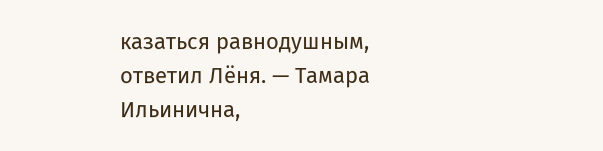казаться равнодушным, ответил Лёня. — Тамара Ильинична,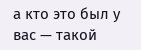а кто это был у вас — такой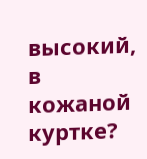высокий, в кожаной куртке?